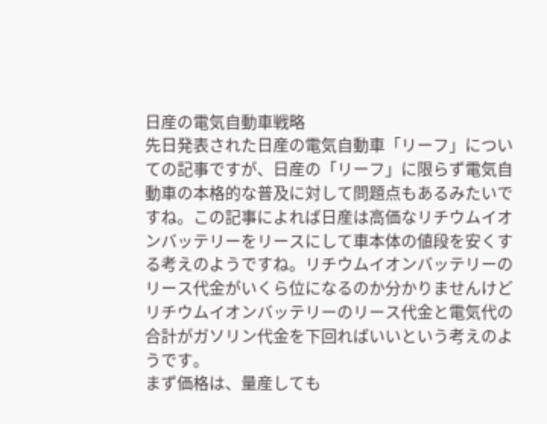日産の電気自動車戦略
先日発表された日産の電気自動車「リーフ」についての記事ですが、日産の「リーフ」に限らず電気自動車の本格的な普及に対して問題点もあるみたいですね。この記事によれば日産は高価なリチウムイオンバッテリーをリースにして車本体の値段を安くする考えのようですね。リチウムイオンバッテリーのリース代金がいくら位になるのか分かりませんけどリチウムイオンバッテリーのリース代金と電気代の合計がガソリン代金を下回ればいいという考えのようです。
まず価格は、量産しても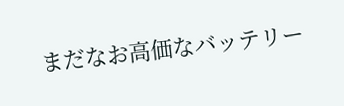まだなお高価なバッテリー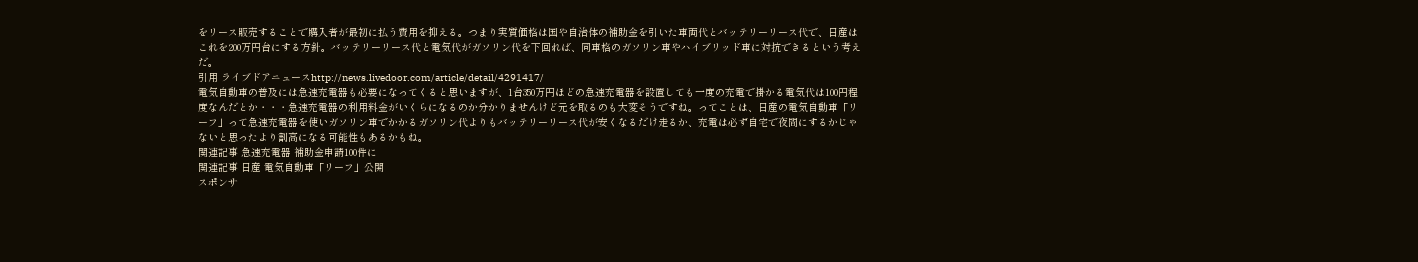をリース販売することで購入者が最初に払う費用を抑える。つまり実質価格は国や自治体の補助金を引いた車両代とバッテリーリース代で、日産はこれを200万円台にする方針。バッテリーリース代と電気代がガソリン代を下回れば、同車格のガソリン車やハイブリッド車に対抗できるという考えだ。
引用 ライブドアニュースhttp://news.livedoor.com/article/detail/4291417/
電気自動車の普及には急速充電器も必要になってくると思いますが、1台350万円ほどの急速充電器を設置しても一度の充電で掛かる電気代は100円程度なんだとか・・・急速充電器の利用料金がいくらになるのか分かりませんけど元を取るのも大変そうですね。ってことは、日産の電気自動車「リーフ」って急速充電器を使いガソリン車でかかるガソリン代よりもバッテリーリース代が安くなるだけ走るか、充電は必ず自宅で夜間にするかじゃないと思ったより割高になる可能性もあるかもね。
関連記事 急速充電器 補助金申請100件に
関連記事 日産 電気自動車「リーフ」公開
スポンサ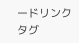ードリンクタグ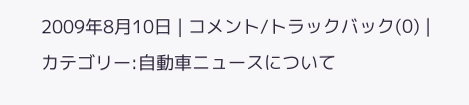2009年8月10日 | コメント/トラックバック(0) |
カテゴリー:自動車ニュースについて